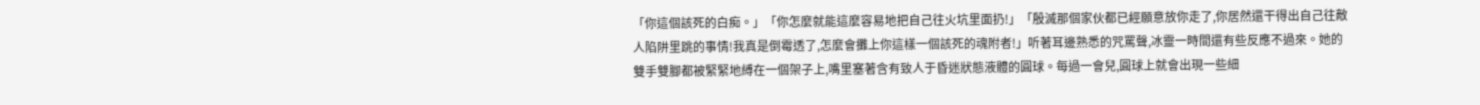「你這個該死的白痴。」「你怎麼就能這麼容易地把自己往火坑里面扔!」「殷滅那個家伙都已經願意放你走了,你居然還干得出自己往敵人陷阱里跳的事情!我真是倒霉透了,怎麼會攤上你這樣一個該死的魂附者!」听著耳邊熟悉的咒罵聲,冰靈一時間還有些反應不過來。她的雙手雙腳都被緊緊地縛在一個架子上,嘴里塞著含有致人于昏迷狀態液體的圓球。每過一會兒,圓球上就會出現一些細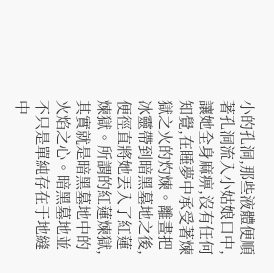小的孔洞,那些液體便順著孔洞流入小姑娘口中,讓她全身麻痹,沒有任何知覺,在睡夢中承受著煉獄之火的灼煉。離晝把冰靈帶到暗黑墓地之後,便徑直將她丟入了紅蓮煉獄。所謂的紅蓮煉獄,其實就是暗黑墓地中的火焰之心。暗黑墓地並不只是單純存在于地縫中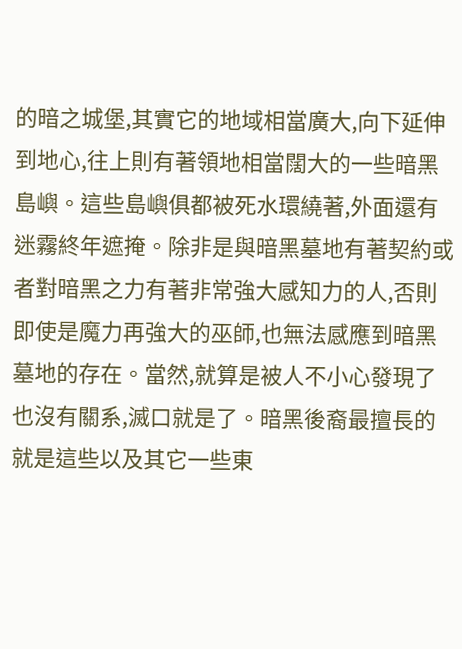的暗之城堡,其實它的地域相當廣大,向下延伸到地心,往上則有著領地相當闊大的一些暗黑島嶼。這些島嶼俱都被死水環繞著,外面還有迷霧終年遮掩。除非是與暗黑墓地有著契約或者對暗黑之力有著非常強大感知力的人,否則即使是魔力再強大的巫師,也無法感應到暗黑墓地的存在。當然,就算是被人不小心發現了也沒有關系,滅口就是了。暗黑後裔最擅長的就是這些以及其它一些東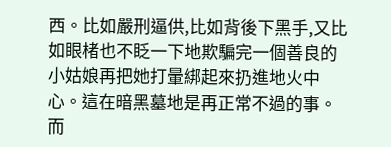西。比如嚴刑逼供,比如背後下黑手,又比如眼楮也不眨一下地欺騙完一個善良的小姑娘再把她打暈綁起來扔進地火中心。這在暗黑墓地是再正常不過的事。而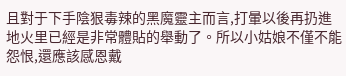且對于下手陰狠毒辣的黑魔靈主而言,打暈以後再扔進地火里已經是非常體貼的舉動了。所以小姑娘不僅不能怨恨,還應該感恩戴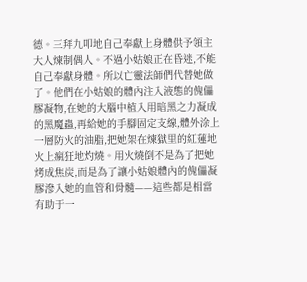德。三拜九叩地自己奉獻上身體供予領主大人煉制偶人。不過小姑娘正在昏迷,不能自己奉獻身體。所以亡靈法師們代替她做了。他們在小姑娘的體內注入液態的傀儡膠凝物,在她的大腦中植入用暗黑之力凝成的黑魔蟲,再給她的手腳固定支線,體外涂上一層防火的油脂,把她架在煉獄里的紅蓮地火上瘋狂地灼燒。用火燒倒不是為了把她烤成焦炭,而是為了讓小姑娘體內的傀儡凝膠滲入她的血管和骨髓——這些都是相當有助于一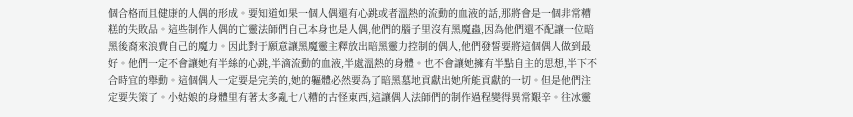個合格而且健康的人偶的形成。要知道如果一個人偶還有心跳或者溫熱的流動的血液的話,那將會是一個非常糟糕的失敗品。這些制作人偶的亡靈法師們自己本身也是人偶,他們的腦子里沒有黑魔蟲,因為他們還不配讓一位暗黑後裔來浪費自己的魔力。因此對于願意讓黑魔靈主釋放出暗黑靈力控制的偶人,他們發誓要將這個偶人做到最好。他們一定不會讓她有半絲的心跳,半滴流動的血液,半處溫熱的身體。也不會讓她擁有半點自主的思想,半下不合時宜的舉動。這個偶人一定要是完美的,她的軀體必然要為了暗黑墓地貢獻出她所能貢獻的一切。但是他們注定要失策了。小姑娘的身體里有著太多亂七八糟的古怪東西,這讓偶人法師們的制作過程變得異常艱辛。往冰靈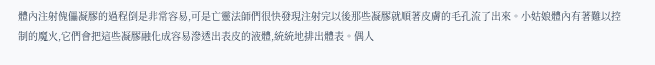體內注射傀儡凝膠的過程倒是非常容易,可是亡靈法師們很快發現注射完以後那些凝膠就順著皮膚的毛孔流了出來。小姑娘體內有著難以控制的魔火,它們會把這些凝膠融化成容易滲透出表皮的液體,統統地排出體表。偶人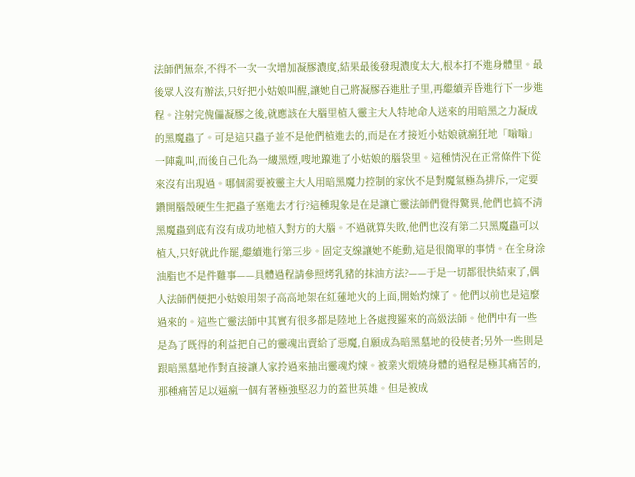法師們無奈,不得不一次一次增加凝膠濃度,結果最後發現濃度太大,根本打不進身體里。最後眾人沒有辦法,只好把小姑娘叫醒,讓她自己將凝膠吞進肚子里,再繼續弄昏進行下一步進程。注射完傀儡凝膠之後,就應該在大腦里植入靈主大人特地命人送來的用暗黑之力凝成的黑魔蟲了。可是這只蟲子並不是他們植進去的,而是在才接近小姑娘就瘋狂地「嗡嗡」一陣亂叫,而後自己化為一縷黑煙,嗖地躥進了小姑娘的腦袋里。這種情況在正常條件下從來沒有出現過。哪個需要被靈主大人用暗黑魔力控制的家伙不是對魔氣極為排斥,一定要鑽開腦殼硬生生把蟲子塞進去才行?這種現象是在是讓亡靈法師們覺得驚異,他們也搞不清黑魔蟲到底有沒有成功地植入對方的大腦。不過就算失敗,他們也沒有第二只黑魔蟲可以植入,只好就此作罷,繼續進行第三步。固定支線讓她不能動,這是很簡單的事情。在全身涂油脂也不是件難事——具體過程請參照烤乳豬的抹油方法?——于是一切都很快結束了,偶人法師們便把小姑娘用架子高高地架在紅蓮地火的上面,開始灼煉了。他們以前也是這麼過來的。這些亡靈法師中其實有很多都是陸地上各處搜羅來的高級法師。他們中有一些是為了既得的利益把自己的靈魂出賣給了惡魔,自願成為暗黑墓地的役使者;另外一些則是跟暗黑墓地作對直接讓人家拎過來抽出靈魂灼煉。被業火煆燒身體的過程是極其痛苦的,那種痛苦足以逼瘋一個有著極強堅忍力的蓋世英雄。但是被成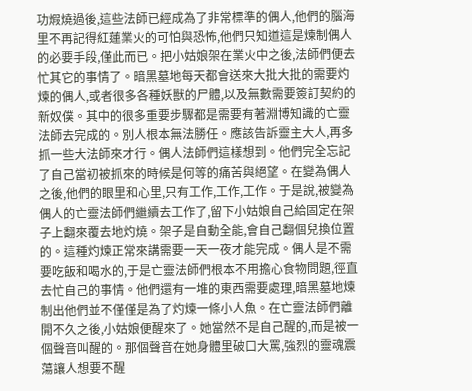功煆燒過後,這些法師已經成為了非常標準的偶人,他們的腦海里不再記得紅蓮業火的可怕與恐怖,他們只知道這是煉制偶人的必要手段,僅此而已。把小姑娘架在業火中之後,法師們便去忙其它的事情了。暗黑墓地每天都會送來大批大批的需要灼煉的偶人,或者很多各種妖獸的尸體,以及無數需要簽訂契約的新奴僕。其中的很多重要步驟都是需要有著淵博知識的亡靈法師去完成的。別人根本無法勝任。應該告訴靈主大人,再多抓一些大法師來才行。偶人法師們這樣想到。他們完全忘記了自己當初被抓來的時候是何等的痛苦與絕望。在變為偶人之後,他們的眼里和心里,只有工作,工作,工作。于是說,被變為偶人的亡靈法師們繼續去工作了,留下小姑娘自己給固定在架子上翻來覆去地灼燒。架子是自動全能,會自己翻個兒換位置的。這種灼煉正常來講需要一天一夜才能完成。偶人是不需要吃飯和喝水的,于是亡靈法師們根本不用擔心食物問題,徑直去忙自己的事情。他們還有一堆的東西需要處理,暗黑墓地煉制出他們並不僅僅是為了灼煉一條小人魚。在亡靈法師們離開不久之後,小姑娘便醒來了。她當然不是自己醒的,而是被一個聲音叫醒的。那個聲音在她身體里破口大罵,強烈的靈魂震蕩讓人想要不醒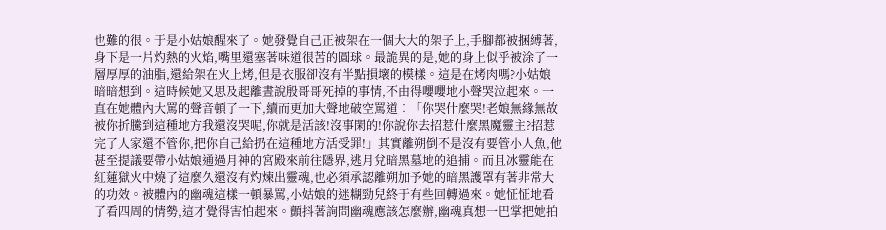也難的很。于是小姑娘醒來了。她發覺自己正被架在一個大大的架子上,手腳都被捆縛著,身下是一片灼熱的火焰,嘴里還塞著味道很苦的圓球。最詭異的是,她的身上似乎被涂了一層厚厚的油脂,還給架在火上烤,但是衣服卻沒有半點損壞的模樣。這是在烤肉嗎?小姑娘暗暗想到。這時候她又思及起離晝說殷哥哥死掉的事情,不由得嚶嚶地小聲哭泣起來。一直在她體內大罵的聲音頓了一下,續而更加大聲地破空罵道︰「你哭什麼哭!老娘無緣無故被你折騰到這種地方我還沒哭呢,你就是活該!沒事閑的!你說你去招惹什麼黑魔靈主?招惹完了人家還不管你,把你自己給扔在這種地方活受罪!」其實離朔倒不是沒有要管小人魚,他甚至提議要帶小姑娘通過月神的宮殿來前往隱界,逃月兌暗黑墓地的追捕。而且冰靈能在紅蓮獄火中燒了這麼久還沒有灼煉出靈魂,也必須承認離朔加予她的暗黑護罩有著非常大的功效。被體內的幽魂這樣一頓暴罵,小姑娘的迷糊勁兒終于有些回轉過來。她怔怔地看了看四周的情勢,這才覺得害怕起來。顫抖著詢問幽魂應該怎麼辦,幽魂真想一巴掌把她拍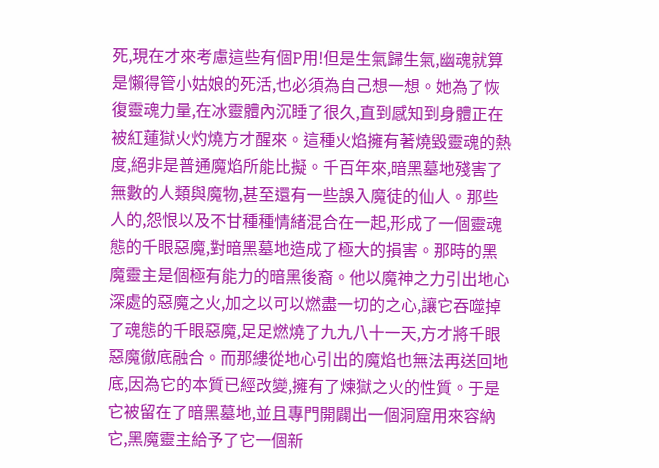死,現在才來考慮這些有個P用!但是生氣歸生氣,幽魂就算是懶得管小姑娘的死活,也必須為自己想一想。她為了恢復靈魂力量,在冰靈體內沉睡了很久,直到感知到身體正在被紅蓮獄火灼燒方才醒來。這種火焰擁有著燒毀靈魂的熱度,絕非是普通魔焰所能比擬。千百年來,暗黑墓地殘害了無數的人類與魔物,甚至還有一些誤入魔徒的仙人。那些人的,怨恨以及不甘種種情緒混合在一起,形成了一個靈魂態的千眼惡魔,對暗黑墓地造成了極大的損害。那時的黑魔靈主是個極有能力的暗黑後裔。他以魔神之力引出地心深處的惡魔之火,加之以可以燃盡一切的之心,讓它吞噬掉了魂態的千眼惡魔,足足燃燒了九九八十一天,方才將千眼惡魔徹底融合。而那縷從地心引出的魔焰也無法再送回地底,因為它的本質已經改變,擁有了煉獄之火的性質。于是它被留在了暗黑墓地,並且專門開闢出一個洞窟用來容納它,黑魔靈主給予了它一個新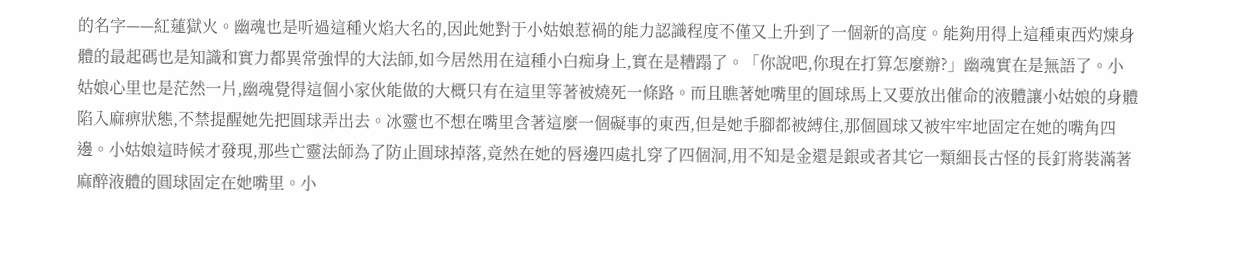的名字——紅蓮獄火。幽魂也是听過這種火焰大名的,因此她對于小姑娘惹禍的能力認識程度不僅又上升到了一個新的高度。能夠用得上這種東西灼煉身體的最起碼也是知識和實力都異常強悍的大法師,如今居然用在這種小白痴身上,實在是糟蹋了。「你說吧,你現在打算怎麼辦?」幽魂實在是無語了。小姑娘心里也是茫然一片,幽魂覺得這個小家伙能做的大概只有在這里等著被燒死一條路。而且瞧著她嘴里的圓球馬上又要放出催命的液體讓小姑娘的身體陷入麻痹狀態,不禁提醒她先把圓球弄出去。冰靈也不想在嘴里含著這麼一個礙事的東西,但是她手腳都被縛住,那個圓球又被牢牢地固定在她的嘴角四邊。小姑娘這時候才發現,那些亡靈法師為了防止圓球掉落,竟然在她的唇邊四處扎穿了四個洞,用不知是金還是銀或者其它一類細長古怪的長釘將裝滿著麻醉液體的圓球固定在她嘴里。小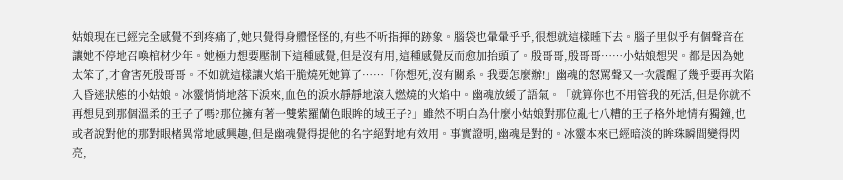姑娘現在已經完全感覺不到疼痛了,她只覺得身體怪怪的,有些不听指揮的跡象。腦袋也暈暈乎乎,很想就這樣睡下去。腦子里似乎有個聲音在讓她不停地召喚棺材少年。她極力想要壓制下這種感覺,但是沒有用,這種感覺反而愈加抬頭了。殷哥哥,殷哥哥……小姑娘想哭。都是因為她太笨了,才會害死殷哥哥。不如就這樣讓火焰干脆燒死她算了……「你想死,沒有關系。我要怎麼辦!」幽魂的怒罵聲又一次震醒了幾乎要再次陷入昏迷狀態的小姑娘。冰靈悄悄地落下淚來,血色的淚水靜靜地滾入燃燒的火焰中。幽魂放緩了語氣。「就算你也不用管我的死活,但是你就不再想見到那個溫柔的王子了嗎?那位擁有著一雙紫羅蘭色眼眸的域王子?」雖然不明白為什麼小姑娘對那位亂七八糟的王子格外地情有獨鐘,也或者說對他的那對眼楮異常地感興趣,但是幽魂覺得提他的名字絕對地有效用。事實證明,幽魂是對的。冰靈本來已經暗淡的眸珠瞬間變得閃亮,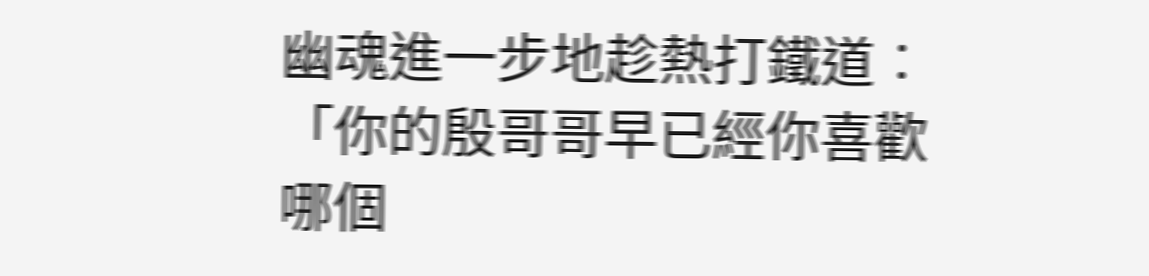幽魂進一步地趁熱打鐵道︰「你的殷哥哥早已經你喜歡哪個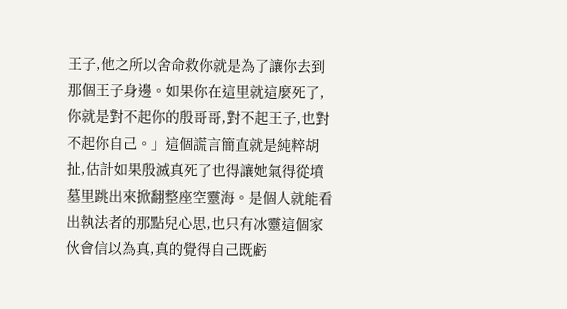王子,他之所以舍命救你就是為了讓你去到那個王子身邊。如果你在這里就這麼死了,你就是對不起你的殷哥哥,對不起王子,也對不起你自己。」這個謊言簡直就是純粹胡扯,估計如果殷滅真死了也得讓她氣得從墳墓里跳出來掀翻整座空靈海。是個人就能看出執法者的那點兒心思,也只有冰靈這個家伙會信以為真,真的覺得自己既虧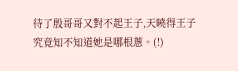待了殷哥哥又對不起王子,天曉得王子究竟知不知道她是哪根蔥。(!)